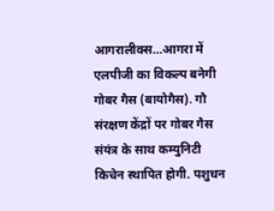आगरालीक्स…आगरा में एलपीजी का विकल्प बनेगी गोबर गैस (बायोगैस). गौ संरक्षण केंद्रों पर गोबर गैस संयंत्र के साथ कम्युनिटी किचेन स्थापित होगी. पशुधन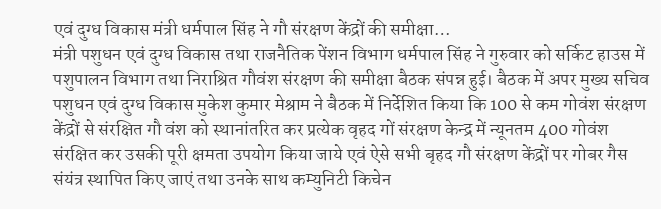एवं दुग्ध विकास मंत्री धर्मपाल सिंह ने गौ संरक्षण केंद्रों की समीक्षा…
मंत्री पशुधन एवं दुग्ध विकास तथा राजनैतिक पेंशन विभाग धर्मपाल सिंह ने गुरुवार को सर्किट हाउस में पशुपालन विभाग तथा निराश्रित गौवंश संरक्षण की समीक्षा बैठक संपन्न हुई। बैठक में अपर मुख्य सचिव पशुधन एवं दुग्ध विकास मुकेश कुमार मेश्राम ने बैठक में निर्देशित किया कि 100 से कम गोवंश संरक्षण केंद्रों से संरक्षित गौ वंश को स्थानांतरित कर प्रत्येक वृहद गों संरक्षण केन्द्र में न्यूनतम 400 गोवंश संरक्षित कर उसकी पूरी क्षमता उपयोग किया जाये एवं ऐसे सभी बृहद गौ संरक्षण केंद्रों पर गोबर गैस संयंत्र स्थापित किए जाएं तथा उनके साथ कम्युनिटी किचेन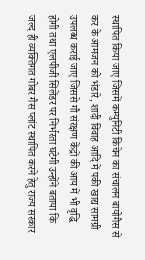स्थापित किया जाए जिसमें कम्युनिटी किचेन का संचालन बायोगैस से कर के आमजन को भंडारे, शादी विवाह आदि में पकी खाद्य सामग्री उपलब्ध कराई जाए जिससे गौ संरक्षण केंद्रों की आय में भी वृद्धि होगी तथा एलपीजी सिलेंडर पर निर्भरता घटेगी उन्होंने बताया कि जल्द ही व्यक्तिगत गोबर गैस प्लांट स्थापित करने हेतु राज्य सरकार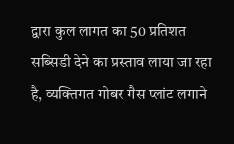द्वारा कुल लागत का 50 प्रतिशत सब्सिडी देने का प्रस्ताव लाया जा रहा है, व्यक्तिगत गोबर गैस प्लांट लगाने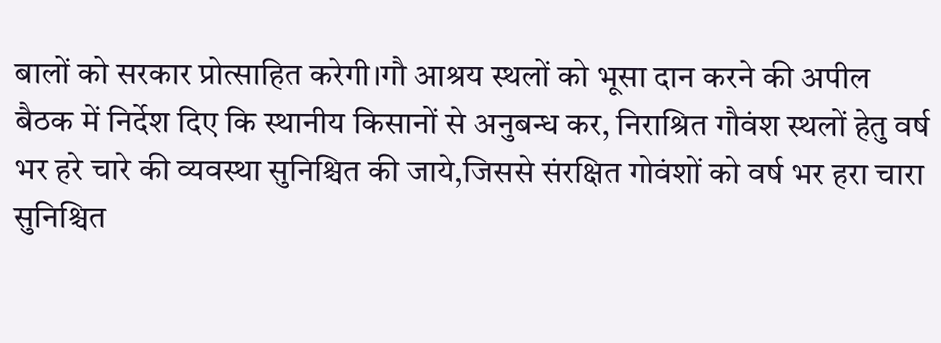बालों को सरकार प्रोत्साहित करेगी।गौ आश्रय स्थलों को भूसा दान करने की अपील
बैठक में निर्देश दिए कि स्थानीय किसानों से अनुबन्ध कर, निराश्रित गौवंश स्थलों हेतु वर्ष भर हरे चारे की व्यवस्था सुनिश्चित की जाये,जिससे संरक्षित गोवंशों को वर्ष भर हरा चारा सुनिश्चित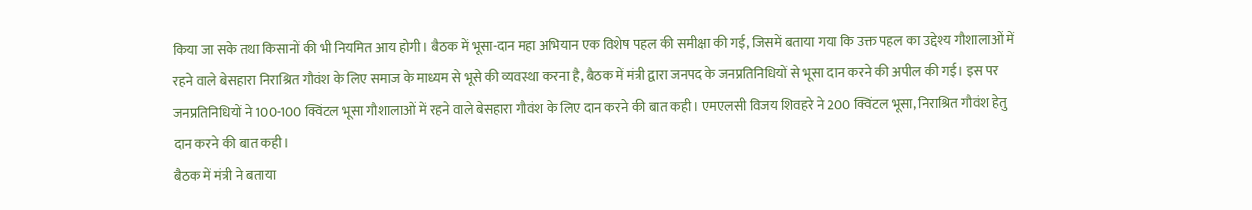किया जा सके तथा किसानों की भी नियमित आय होगी। बैठक में भूसा-दान महा अभियान एक विशेष पहल की समीक्षा की गई, जिसमें बताया गया कि उक्त पहल का उद्देश्य गौशालाओं में रहने वाले बेसहारा निराश्रित गौवंश के लिए समाज के माध्यम से भूसे की व्यवस्था करना है, बैठक में मंत्री द्वारा जनपद के जनप्रतिनिधियों से भूसा दान करने की अपील की गई। इस पर जनप्रतिनिधियों ने 100-100 क्विंटल भूसा गौशालाओं में रहने वाले बेसहारा गौवंश के लिए दान करने की बात कही। एमएलसी विजय शिवहरे ने 200 क्विंटल भूसा, निराश्रित गौवंश हेतु दान करने की बात कही।
बैठक में मंत्री ने बताया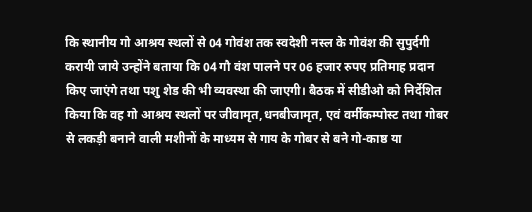कि स्थानीय गो आश्रय स्थलों से 04 गोवंश तक स्वदेशी नस्ल के गोवंश की सुपुर्दगी करायी जाये उन्होंने बताया कि 04 गौ वंश पालने पर 06 हजार रुपए प्रतिमाह प्रदान किए जाएंगे तथा पशु शेड की भी व्यवस्था की जाएगी। बैठक में सीडीओ को निर्देशित किया कि वह गो आश्रय स्थलों पर जीवामृत,धनबीजामृत, एवं वर्मीकम्पोस्ट तथा गोबर से लकड़ी बनाने वाली मशीनों के माध्यम से गाय के गोबर से बने गो-काष्ठ या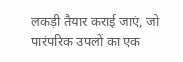लकड़ी तैयार कराई जाएं, जो पारंपरिक उपलों का एक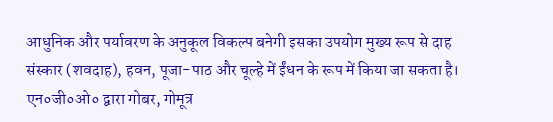आधुनिक और पर्यावरण के अनुकूल विकल्प बनेगी इसका उपयोग मुख्य रूप से दाह संस्कार (शवदाह), हवन, पूजा-पाठ और चूल्हे में ईंधन के रूप में किया जा सकता है। एन०जी०ओ० द्वारा गोबर, गोमूत्र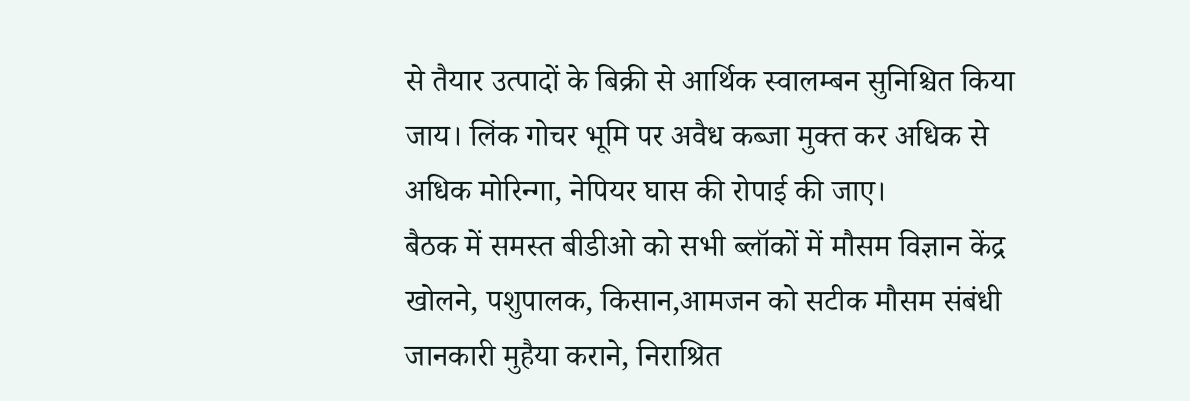से तैयार उत्पादों के बिक्री से आर्थिक स्वालम्बन सुनिश्चित किया जाय। लिंक गोचर भूमि पर अवैध कब्जा मुक्त कर अधिक से अधिक मोरिन्गा, नेपियर घास की रोपाई की जाए।
बैठक में समस्त बीडीओ को सभी ब्लॉकों में मौसम विज्ञान केंद्र खोलने, पशुपालक, किसान,आमजन को सटीक मौसम संबंधी जानकारी मुहैया कराने, निराश्रित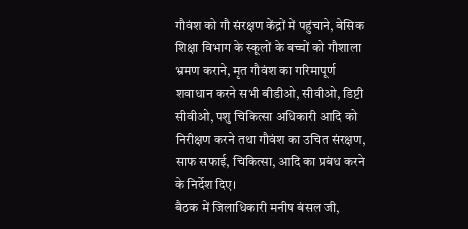गौवंश को गौ संरक्षण केंद्रों में पहुंचाने, बेसिक शिक्षा विभाग के स्कूलों के बच्चों को गौशाला भ्रमण कराने, मृत गौवंश का गरिमापूर्ण शवाधान करने सभी बीडीओ, सीवीओ, डिप्टी सीवीओ, पशु चिकित्सा अधिकारी आदि को निरीक्षण करने तथा गौवंश का उचित संरक्षण, साफ सफाई, चिकित्सा, आदि का प्रबंध करने के निर्देश दिए।
बैठक में जिलाधिकारी मनीष बंसल जी,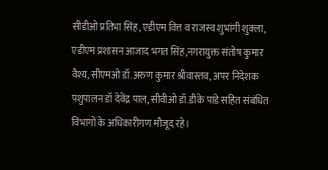सीडीओ प्रतिभा सिंह, एडीएम वित्त व राजस्व शुभांगी शुक्ला, एडीएम प्रशासन आजाद भगत सिंह,नगरायुक्त संतोष कुमार वैश्य, सीएमओ डॉ.अरुण कुमार श्रीवास्तव, अपर निदेशक पशुपालन डॉ देवेंद्र पाल, सीवीओ डॉ.डीके पांडे सहित संबंधित विभागों के अधिकारीगण मौजूद रहे।